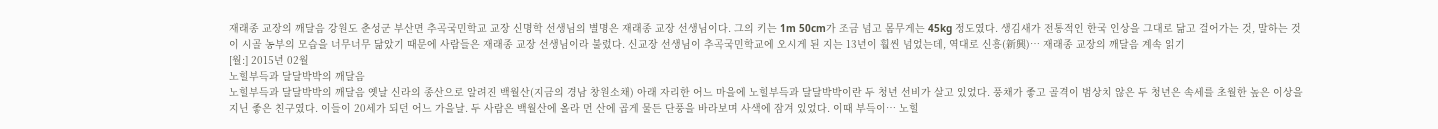재래종 교장의 깨달음 강원도 춘성군 부산면 추곡국민학교 교장 신명학 선생님의 별명은 재래종 교장 선생님이다. 그의 키는 1m 50cm가 조금 넘고 몸무게는 45kg 정도였다. 생김새가 전통적인 한국 인상을 그대로 닮고 걸어가는 것, 말하는 것이 시골 농부의 모습을 너무너무 닮았기 때문에 사람들은 재래종 교장 선생님이라 불렀다. 신교장 선생님이 추곡국민학교에 오시게 된 지는 13년이 훨씬 넘었는데, 역대로 신흥(新興)… 재래종 교장의 깨달음 계속 읽기
[월:] 2015년 02월
노힐부득과 달달박박의 깨달음
노힐부득과 달달박박의 깨달음 옛날 신라의 종산으로 알려진 백월산(지금의 경남 창원소채) 아래 자리한 어느 마을에 노힐부득과 달달박박이란 두 청년 선비가 살고 있었다. 풍채가 좋고 골격이 범상치 않은 두 청년은 속세를 초월한 높은 이상을 지닌 좋은 친구였다. 이들이 20세가 되던 어느 가을날. 두 사람은 백월산에 올라 먼 산에 곱게 물든 단풍을 바라보며 사색에 잠겨 있었다. 이때 부득이… 노힐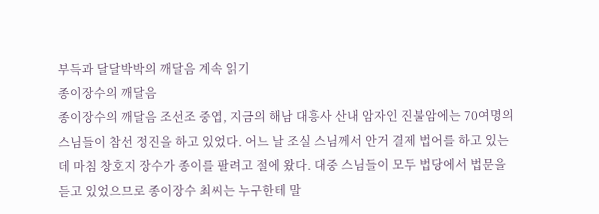부득과 달달박박의 깨달음 계속 읽기
종이장수의 깨달음
종이장수의 깨달음 조선조 중엽, 지금의 해남 대흥사 산내 암자인 진불암에는 70여명의 스님들이 참선 정진을 하고 있었다. 어느 날 조실 스님께서 안거 결제 법어를 하고 있는데 마침 창호지 장수가 종이를 팔려고 절에 왔다. 대중 스님들이 모두 법당에서 법문을 듣고 있었으므로 종이장수 최씨는 누구한테 말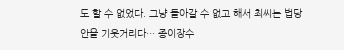도 할 수 없었다. 그냥 돌아갈 수 없고 해서 최씨는 법당 안을 기웃거리다… 종이장수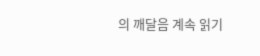의 깨달음 계속 읽기